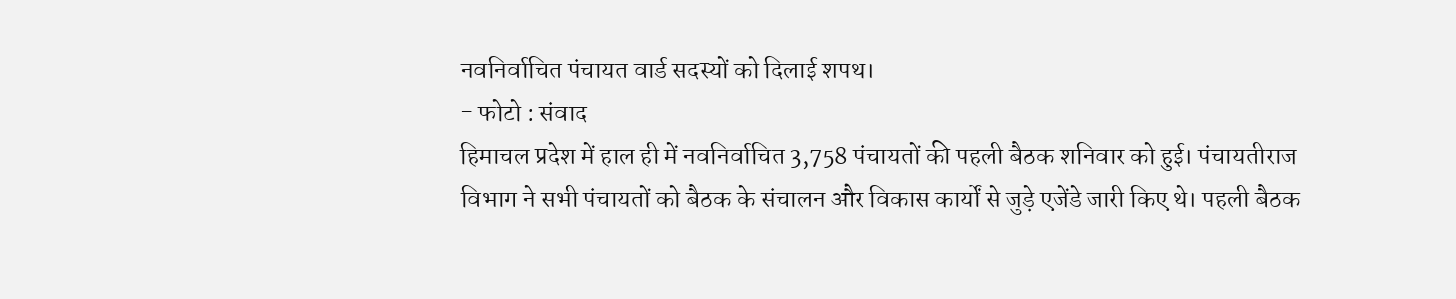नवनिर्वाचित पंचायत वार्ड सदस्यों को दिलाई शपथ।
- फोटो : संवाद
हिमाचल प्रदेश में हाल ही में नवनिर्वाचित 3,758 पंचायतों की पहली बैठक शनिवार को हुई। पंचायतीराज विभाग ने सभी पंचायतों को बैठक के संचालन और विकास कार्यों से जुड़े एजेंडे जारी किए थे। पहली बैठक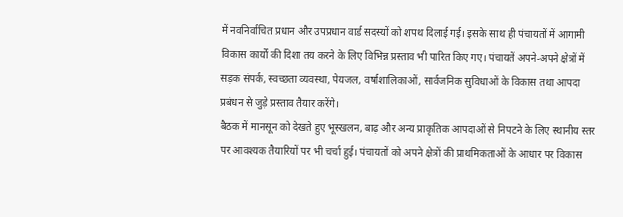में नवनिर्वाचित प्रधान और उपप्रधान वार्ड सदस्यों को शपथ दिलाई गई। इसके साथ ही पंचायतों में आगामी विकास कार्यों की दिशा तय करने के लिए विभिन्न प्रस्ताव भी पारित किए गए। पंचायतें अपने-अपने क्षेत्रों में सड़क संपर्क, स्वच्छता व्यवस्था, पेयजल, वर्षाशालिकाओं, सार्वजनिक सुविधाओं के विकास तथा आपदा प्रबंधन से जुड़े प्रस्ताव तैयार करेंगे।
बैठक में मानसून को देखते हुए भूस्खलन, बाढ़ और अन्य प्राकृतिक आपदाओं से निपटने के लिए स्थानीय स्तर पर आवश्यक तैयारियों पर भी चर्चा हुई। पंचायतों को अपने क्षेत्रों की प्राथमिकताओं के आधार पर विकास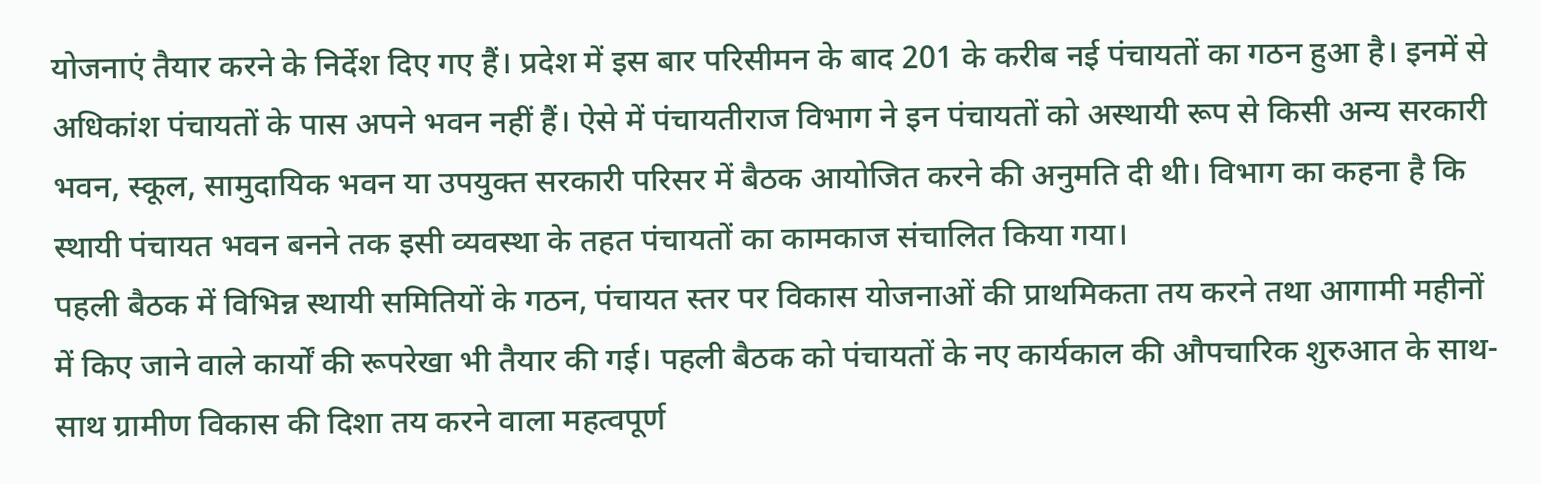योजनाएं तैयार करने के निर्देश दिए गए हैं। प्रदेश में इस बार परिसीमन के बाद 201 के करीब नई पंचायतों का गठन हुआ है। इनमें से अधिकांश पंचायतों के पास अपने भवन नहीं हैं। ऐसे में पंचायतीराज विभाग ने इन पंचायतों को अस्थायी रूप से किसी अन्य सरकारी भवन, स्कूल, सामुदायिक भवन या उपयुक्त सरकारी परिसर में बैठक आयोजित करने की अनुमति दी थी। विभाग का कहना है कि स्थायी पंचायत भवन बनने तक इसी व्यवस्था के तहत पंचायतों का कामकाज संचालित किया गया।
पहली बैठक में विभिन्न स्थायी समितियों के गठन, पंचायत स्तर पर विकास योजनाओं की प्राथमिकता तय करने तथा आगामी महीनों में किए जाने वाले कार्यों की रूपरेखा भी तैयार की गई। पहली बैठक को पंचायतों के नए कार्यकाल की औपचारिक शुरुआत के साथ-साथ ग्रामीण विकास की दिशा तय करने वाला महत्वपूर्ण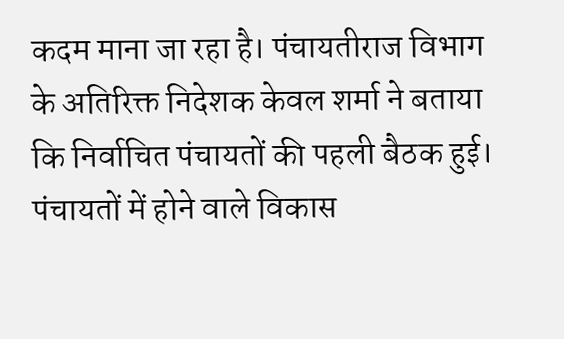कदम माना जा रहा है। पंचायतीराज विभाग के अतिरिक्त निदेशक केवल शर्मा ने बताया कि निर्वाचित पंचायतों की पहली बैठक हुई। पंचायतों में होने वाले विकास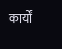कार्यों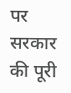पर सरकार की पूरी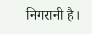निगरानी है।